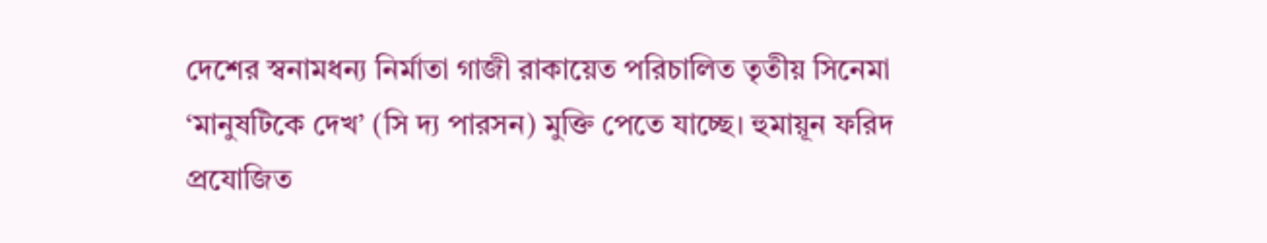দেশের স্বনামধন্য নির্মাতা গাজী রাকায়েত পরিচালিত তৃতীয় সিনেমা ‘মানুষটিকে দেখ’ (সি দ্য পারসন) মুক্তি পেতে যাচ্ছে। হুমায়ূন ফরিদ প্রযোজিত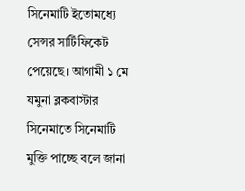সিনেমাটি ইতোমধ্যে সেন্সর সার্টিফিকেট পেয়েছে। আগামী ১ মে যমুনা ব্লকবাস্টার সিনেমাতে সিনেমাটি মুক্তি পাচ্ছে বলে জানা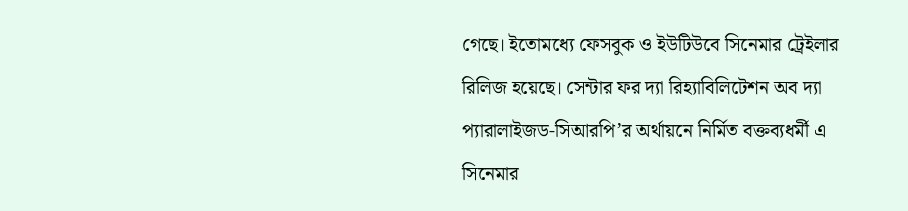গেছে। ইতোমধ্যে ফেসবুক ও ইউটিউবে সিনেমার ট্রেইলার রিলিজ হয়েছে। সেন্টার ফর দ্যা রিহ্যাবিলিটেশন অব দ্যা প্যারালাইজড-সিআরপি’র অর্থায়নে নির্মিত বক্তব্যধর্মী এ সিনেমার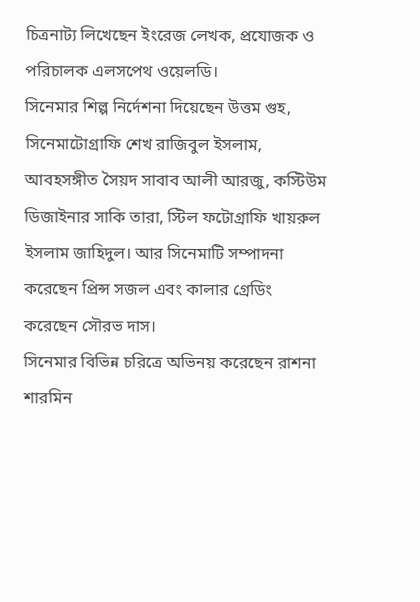চিত্রনাট্য লিখেছেন ইংরেজ লেখক, প্রযোজক ও পরিচালক এলসপেথ ওয়েলডি।
সিনেমার শিল্প নির্দেশনা দিয়েছেন উত্তম গুহ, সিনেমাটোগ্রাফি শেখ রাজিবুল ইসলাম, আবহসঙ্গীত সৈয়দ সাবাব আলী আরজু, কস্টিউম ডিজাইনার সাকি তারা, স্টিল ফটোগ্রাফি খায়রুল ইসলাম জাহিদুল। আর সিনেমাটি সম্পাদনা করেছেন প্রিন্স সজল এবং কালার গ্রেডিং করেছেন সৌরভ দাস।
সিনেমার বিভিন্ন চরিত্রে অভিনয় করেছেন রাশনা শারমিন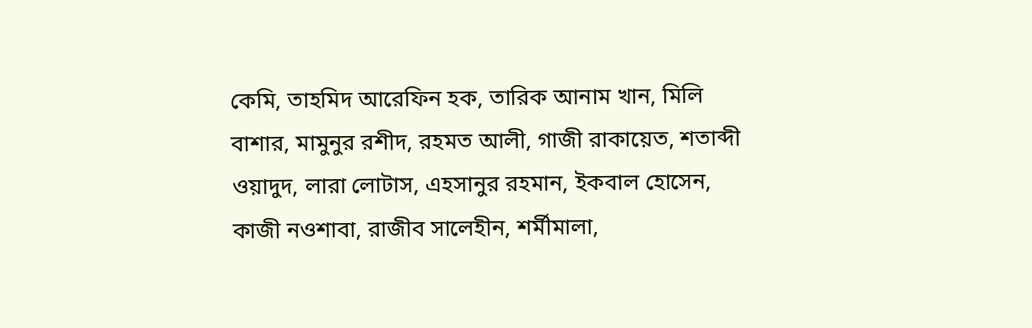কেমি, তাহমিদ আরেফিন হক, তারিক আনাম খান, মিলি বাশার, মামুনুর রশীদ, রহমত আলী, গাজী রাকায়েত, শতাব্দী ওয়াদুদ, লারা লোটাস, এহসানুর রহমান, ইকবাল হোসেন, কাজী নওশাবা, রাজীব সালেহীন, শর্মীমালা,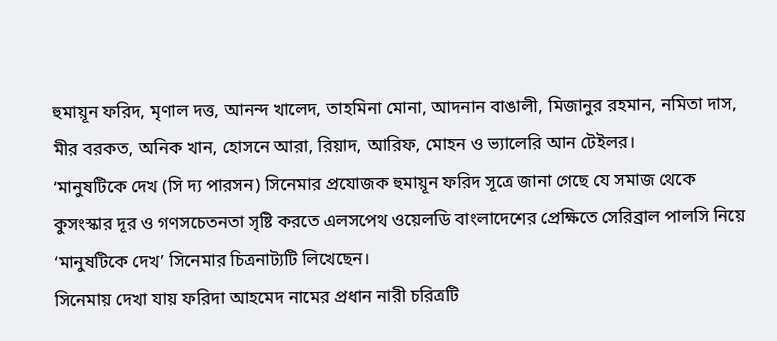হুমায়ূন ফরিদ, মৃণাল দত্ত, আনন্দ খালেদ, তাহমিনা মোনা, আদনান বাঙালী, মিজানুর রহমান, নমিতা দাস, মীর বরকত, অনিক খান, হোসনে আরা, রিয়াদ, আরিফ, মোহন ও ভ্যালেরি আন টেইলর।
‘মানুষটিকে দেখ (সি দ্য পারসন) সিনেমার প্রযোজক হুমায়ূন ফরিদ সূত্রে জানা গেছে যে সমাজ থেকে কুসংস্কার দূর ও গণসচেতনতা সৃষ্টি করতে এলসপেথ ওয়েলডি বাংলাদেশের প্রেক্ষিতে সেরিব্রাল পালসি নিয়ে ‘মানুষটিকে দেখ’ সিনেমার চিত্রনাট্যটি লিখেছেন।
সিনেমায় দেখা যায় ফরিদা আহমেদ নামের প্রধান নারী চরিত্রটি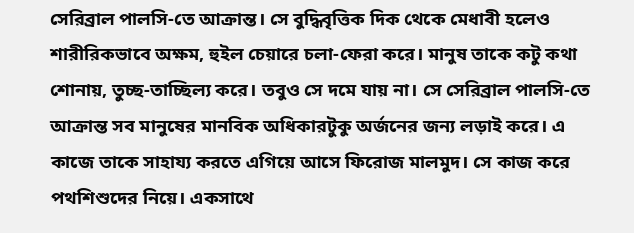সেরিব্রাল পালসি-তে আক্রান্ত। সে বুদ্ধিবৃত্তিক দিক থেকে মেধাবী হলেও শারীরিকভাবে অক্ষম, হুইল চেয়ারে চলা-ফেরা করে। মানুষ তাকে কটু কথা শোনায়, তুচ্ছ-তাচ্ছিল্য করে। তবুও সে দমে যায় না। সে সেরিব্রাল পালসি-তে আক্রান্ত সব মানুষের মানবিক অধিকারটুকু অর্জনের জন্য লড়াই করে। এ কাজে তাকে সাহায্য করতে এগিয়ে আসে ফিরোজ মালমুদ। সে কাজ করে পথশিশুদের নিয়ে। একসাথে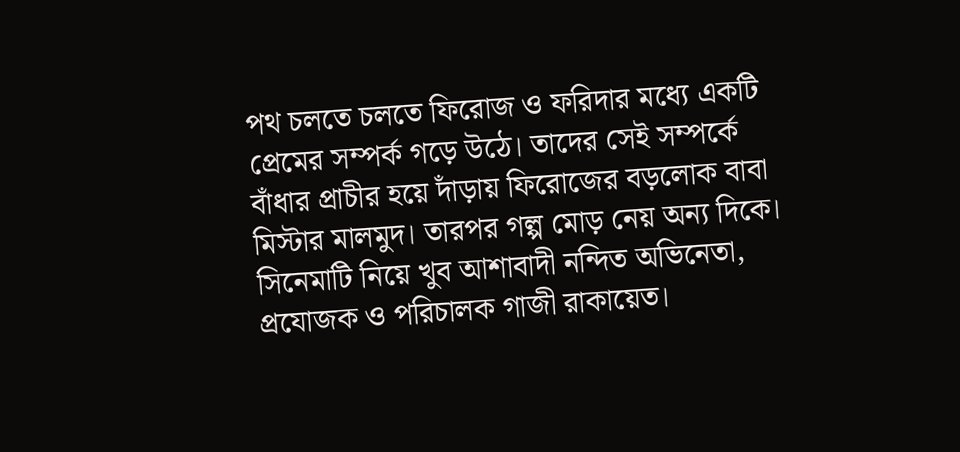পথ চলতে চলতে ফিরোজ ও ফরিদার মধ্যে একটি প্রেমের সম্পর্ক গড়ে উঠে। তাদের সেই সম্পর্কে বাঁধার প্রাচীর হয়ে দাঁড়ায় ফিরোজের বড়লোক বাবা মিস্টার মালমুদ। তারপর গল্প মোড় নেয় অন্য দিকে।
সিনেমাটি নিয়ে খুব আশাবাদী নন্দিত অভিনেতা, প্রযোজক ও পরিচালক গাজী রাকায়েত।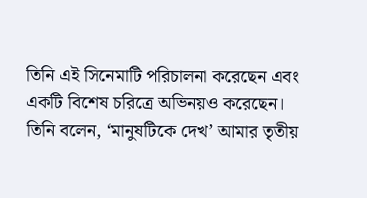তিনি এই সিনেমাটি পরিচালনা করেছেন এবং একটি বিশেষ চরিত্রে অভিনয়ও করেছেন। তিনি বলেন, ‘মানুষটিকে দেখ’ আমার তৃতীয়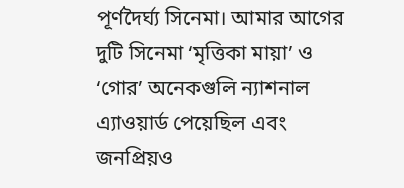পূর্ণদৈর্ঘ্য সিনেমা। আমার আগের দুটি সিনেমা ‘মৃত্তিকা মায়া’ ও ‘গোর’ অনেকগুলি ন্যাশনাল এ্যাওয়ার্ড পেয়েছিল এবং জনপ্রিয়ও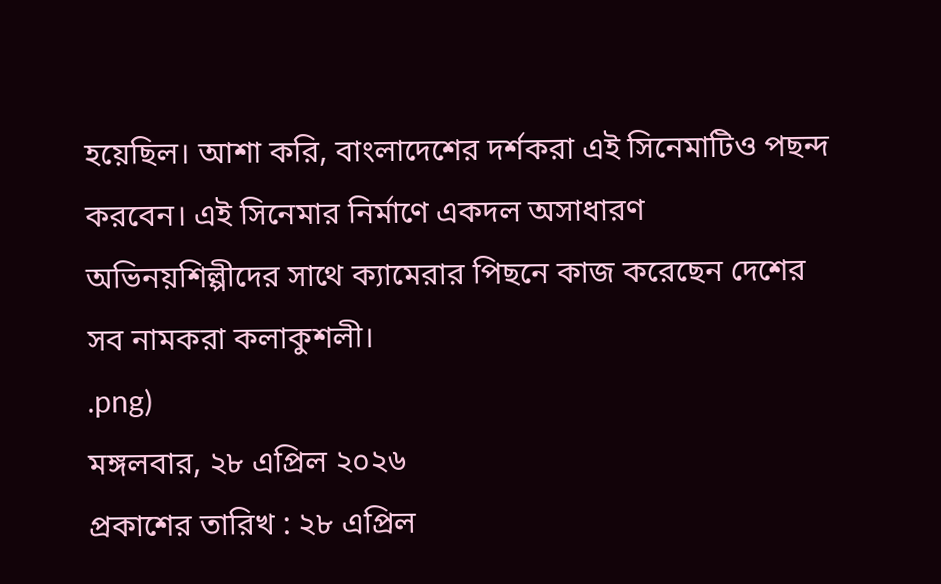হয়েছিল। আশা করি, বাংলাদেশের দর্শকরা এই সিনেমাটিও পছন্দ করবেন। এই সিনেমার নির্মাণে একদল অসাধারণ অভিনয়শিল্পীদের সাথে ক্যামেরার পিছনে কাজ করেছেন দেশের সব নামকরা কলাকুশলী।
.png)
মঙ্গলবার, ২৮ এপ্রিল ২০২৬
প্রকাশের তারিখ : ২৮ এপ্রিল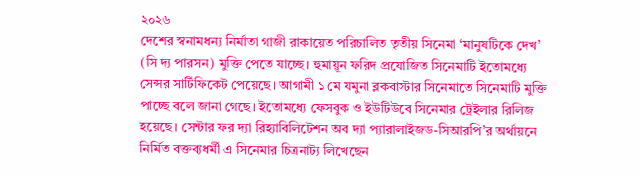২০২৬
দেশের স্বনামধন্য নির্মাতা গাজী রাকায়েত পরিচালিত তৃতীয় সিনেমা ‘মানুষটিকে দেখ’ (সি দ্য পারসন) মুক্তি পেতে যাচ্ছে। হুমায়ূন ফরিদ প্রযোজিত সিনেমাটি ইতোমধ্যে সেন্সর সার্টিফিকেট পেয়েছে। আগামী ১ মে যমুনা ব্লকবাস্টার সিনেমাতে সিনেমাটি মুক্তি পাচ্ছে বলে জানা গেছে। ইতোমধ্যে ফেসবুক ও ইউটিউবে সিনেমার ট্রেইলার রিলিজ হয়েছে। সেন্টার ফর দ্যা রিহ্যাবিলিটেশন অব দ্যা প্যারালাইজড-সিআরপি’র অর্থায়নে নির্মিত বক্তব্যধর্মী এ সিনেমার চিত্রনাট্য লিখেছেন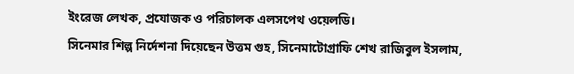ইংরেজ লেখক, প্রযোজক ও পরিচালক এলসপেথ ওয়েলডি।
সিনেমার শিল্প নির্দেশনা দিয়েছেন উত্তম গুহ, সিনেমাটোগ্রাফি শেখ রাজিবুল ইসলাম,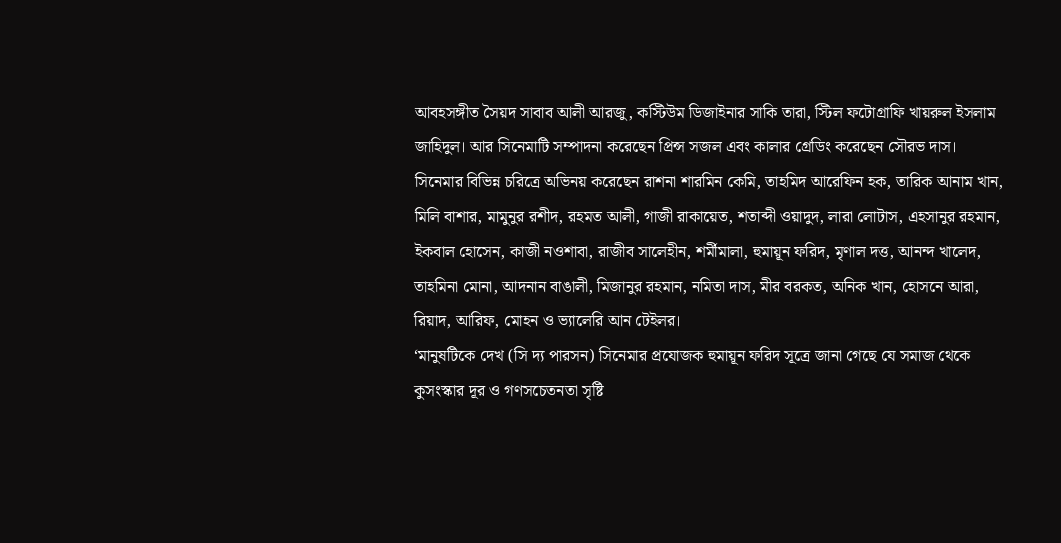আবহসঙ্গীত সৈয়দ সাবাব আলী আরজু, কস্টিউম ডিজাইনার সাকি তারা, স্টিল ফটোগ্রাফি খায়রুল ইসলাম জাহিদুল। আর সিনেমাটি সম্পাদনা করেছেন প্রিন্স সজল এবং কালার গ্রেডিং করেছেন সৌরভ দাস।
সিনেমার বিভিন্ন চরিত্রে অভিনয় করেছেন রাশনা শারমিন কেমি, তাহমিদ আরেফিন হক, তারিক আনাম খান, মিলি বাশার, মামুনুর রশীদ, রহমত আলী, গাজী রাকায়েত, শতাব্দী ওয়াদুদ, লারা লোটাস, এহসানুর রহমান, ইকবাল হোসেন, কাজী নওশাবা, রাজীব সালেহীন, শর্মীমালা, হুমায়ূন ফরিদ, মৃণাল দত্ত, আনন্দ খালেদ, তাহমিনা মোনা, আদনান বাঙালী, মিজানুর রহমান, নমিতা দাস, মীর বরকত, অনিক খান, হোসনে আরা, রিয়াদ, আরিফ, মোহন ও ভ্যালেরি আন টেইলর।
‘মানুষটিকে দেখ (সি দ্য পারসন) সিনেমার প্রযোজক হুমায়ূন ফরিদ সূত্রে জানা গেছে যে সমাজ থেকে কুসংস্কার দূর ও গণসচেতনতা সৃষ্টি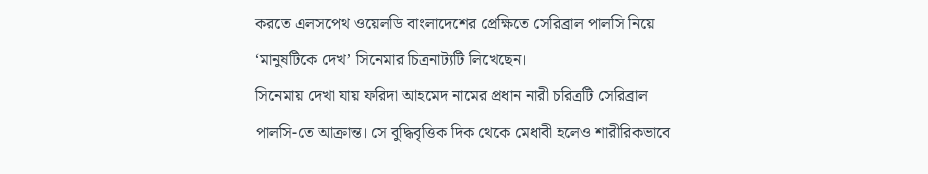করতে এলসপেথ ওয়েলডি বাংলাদেশের প্রেক্ষিতে সেরিব্রাল পালসি নিয়ে ‘মানুষটিকে দেখ’ সিনেমার চিত্রনাট্যটি লিখেছেন।
সিনেমায় দেখা যায় ফরিদা আহমেদ নামের প্রধান নারী চরিত্রটি সেরিব্রাল পালসি-তে আক্রান্ত। সে বুদ্ধিবৃত্তিক দিক থেকে মেধাবী হলেও শারীরিকভাবে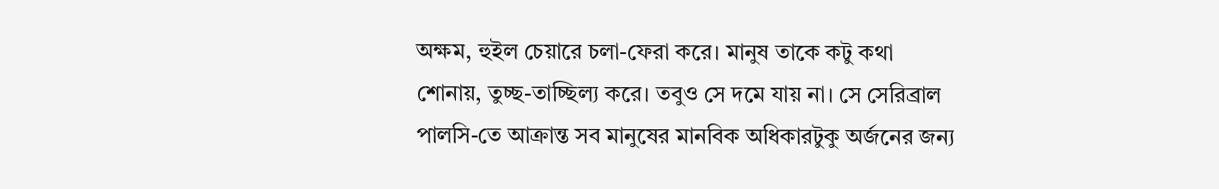অক্ষম, হুইল চেয়ারে চলা-ফেরা করে। মানুষ তাকে কটু কথা শোনায়, তুচ্ছ-তাচ্ছিল্য করে। তবুও সে দমে যায় না। সে সেরিব্রাল পালসি-তে আক্রান্ত সব মানুষের মানবিক অধিকারটুকু অর্জনের জন্য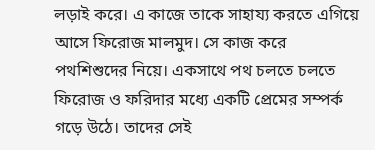লড়াই করে। এ কাজে তাকে সাহায্য করতে এগিয়ে আসে ফিরোজ মালমুদ। সে কাজ করে পথশিশুদের নিয়ে। একসাথে পথ চলতে চলতে ফিরোজ ও ফরিদার মধ্যে একটি প্রেমের সম্পর্ক গড়ে উঠে। তাদের সেই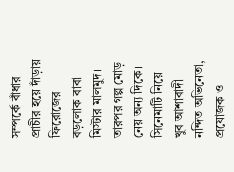সম্পর্কে বাঁধার প্রাচীর হয়ে দাঁড়ায় ফিরোজের বড়লোক বাবা মিস্টার মালমুদ। তারপর গল্প মোড় নেয় অন্য দিকে।
সিনেমাটি নিয়ে খুব আশাবাদী নন্দিত অভিনেতা, প্রযোজক ও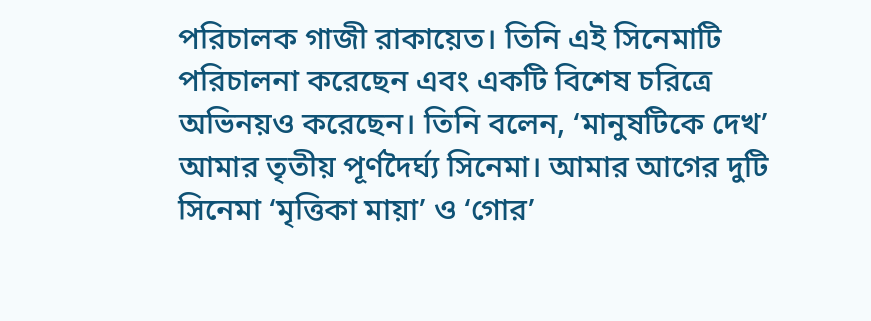পরিচালক গাজী রাকায়েত। তিনি এই সিনেমাটি পরিচালনা করেছেন এবং একটি বিশেষ চরিত্রে অভিনয়ও করেছেন। তিনি বলেন, ‘মানুষটিকে দেখ’ আমার তৃতীয় পূর্ণদৈর্ঘ্য সিনেমা। আমার আগের দুটি সিনেমা ‘মৃত্তিকা মায়া’ ও ‘গোর’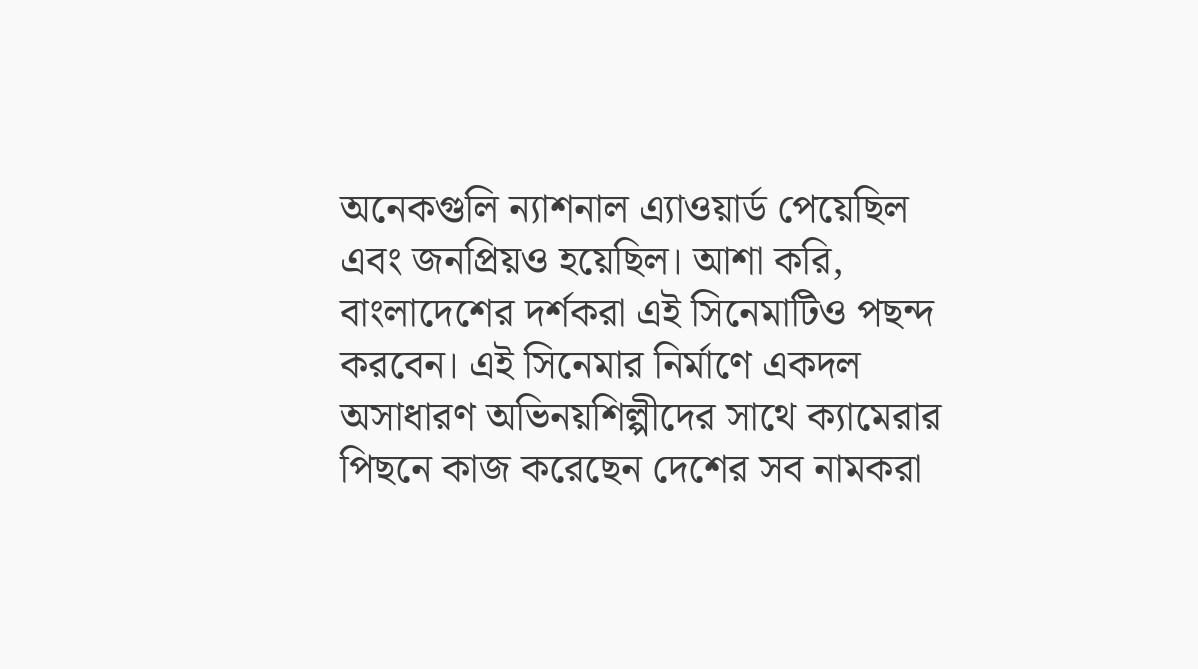অনেকগুলি ন্যাশনাল এ্যাওয়ার্ড পেয়েছিল এবং জনপ্রিয়ও হয়েছিল। আশা করি, বাংলাদেশের দর্শকরা এই সিনেমাটিও পছন্দ করবেন। এই সিনেমার নির্মাণে একদল অসাধারণ অভিনয়শিল্পীদের সাথে ক্যামেরার পিছনে কাজ করেছেন দেশের সব নামকরা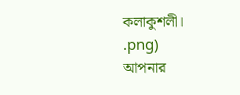কলাকুশলী।
.png)
আপনার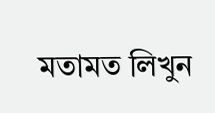মতামত লিখুন